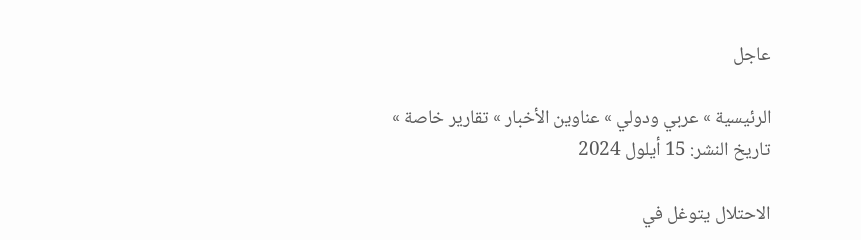عاجل

الرئيسية » عربي ودولي » عناوين الأخبار » تقارير خاصة »
تاريخ النشر: 15 أيلول 2024

الاحتلال يتوغل في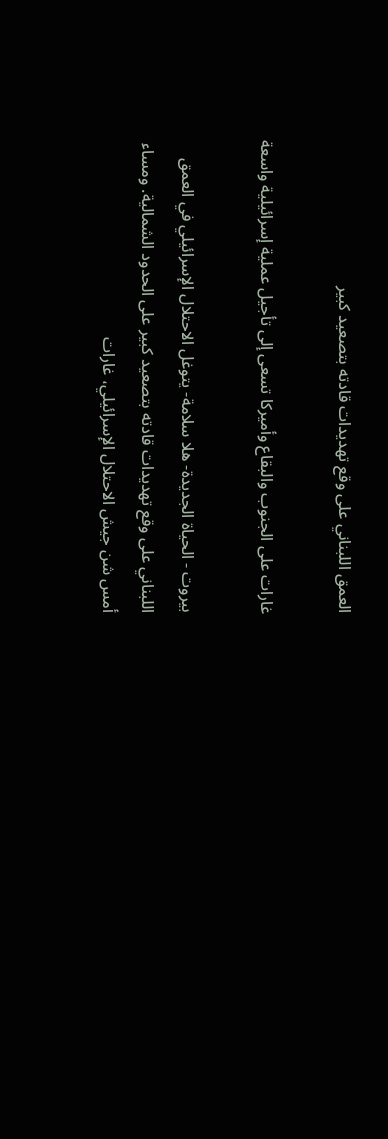العمق اللبناني على وقع تهديدات قادته بتصعيد كبير

غارات على الجنوب والبقاع وأميركا تسعى إلى تأجيل عملية إسرائيلية واسعة

بيروت - الحياة الجديدة- هلا سلامة- يتوغل الاحتلال الإسرائيلي في العمق اللبناني على وقع تهديدات قادته بتصعيد كبير على الحدود الشمالية. ومساء أمس شن جيش الاحتلال الإسرائيلي، غارات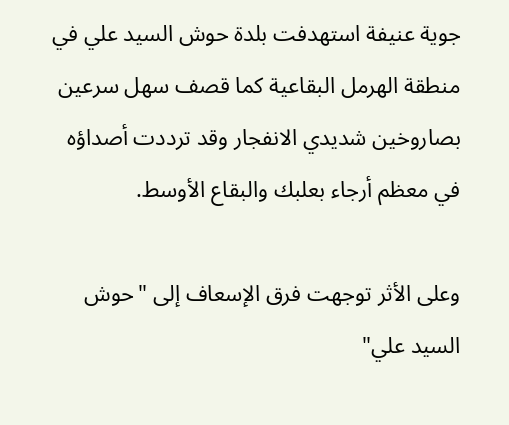جوية عنيفة استهدفت بلدة حوش السيد علي في منطقة الهرمل البقاعية كما قصف سهل سرعين بصاروخين شديدي الانفجار وقد ترددت أصداؤه في معظم أرجاء بعلبك والبقاع الأوسط.

وعلى الأثر توجهت فرق الإسعاف إلى "حوش السيد علي"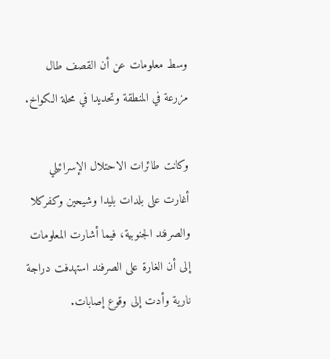وسط معلومات عن أن القصف طال مزرعة في المنطقة وتحديدا في محلة الكواخ.

وكانت طائرات الاحتلال الإسرائيلي أغارت على بلدات بليدا وشيحين وكفركلا والصرفند الجنوبية، فيما أشارت المعلومات إلى أن الغارة على الصرفند استهدفت دراجة نارية وأدت إلى وقوع إصابات.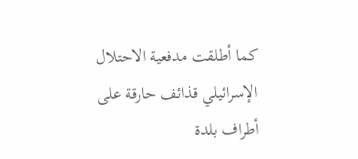كما أطلقت مدفعية الاحتلال الإسرائيلي قذائف حارقة على أطراف بلدة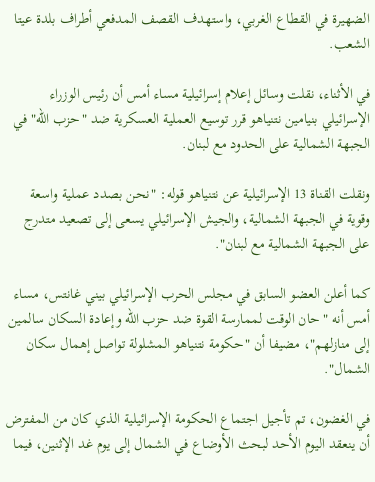الضهيرة في القطاع الغربي، واستهدف القصف المدفعي أطراف بلدة عيتا الشعب.

في الأثناء، نقلت وسائل إعلام إسرائيلية مساء أمس أن رئيس الوزراء الإسرائيلي بنيامين نتنياهو قرر توسيع العملية العسكرية ضد "حزب الله" في الجبهة الشمالية على الحدود مع لبنان.

ونقلت القناة 13 الإسرائيلية عن نتنياهو قوله: "نحن بصدد عملية واسعة وقوية في الجبهة الشمالية، والجيش الإسرائيلي يسعى إلى تصعيد متدرج على الجبهة الشمالية مع لبنان".

كما أعلن العضو السابق في مجلس الحرب الإسرائيلي بيني غانتس، مساء أمس أنه "حان الوقت لممارسة القوة ضد حزب الله وإعادة السكان سالمين إلى منازلهم"، مضيفا أن "حكومة نتنياهو المشلولة تواصل إهمال سكان الشمال".

في الغضون، تم تأجيل اجتماع الحكومة الإسرائيلية الذي كان من المفترض أن ينعقد اليوم الأحد لبحث الأوضاع في الشمال إلى يوم غد الإثنين، فيما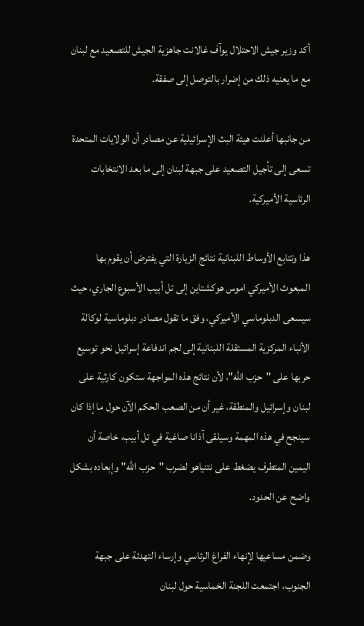أكد وزير جيش الاحتلال يوآف غالانت جاهزية الجيش للتصعيد مع لبنان مع ما يعنيه ذلك من إضرار بالتوصل إلى صفقة.

من جانبها أعلنت هيئة البث الإسرائيلية عن مصادر أن الولايات المتحدة تسعى إلى تأجيل التصعيد على جبهة لبنان إلى ما بعد الانتخابات الرئاسية الأميركية.

هذا وتتابع الأوساط اللبنانية نتائج الزيارة التي يفترض أن يقوم بها المبعوث الأميركي اموس هوكشتاين إلى تل أبيب الأسبوع الجاري، حيث سيسعى الدبلوماسي الأميركي، وفق ما تقول مصادر دبلوماسية لوكالة الأنباء المركزية المستقلة اللبنانية إلى لجم اندفاعة إسرائيل نحو توسيع حربها على "حزب الله"، لأن نتائج هذه المواجهة ستكون كارثية على لبنان وإسرائيل والمنطقة، غير أن من الصعب الحكم الآن حول ما إذا كان سينجح في هذه المهمة وسيلقى آذانا صاغية في تل أبيب، خاصة أن اليمين المتطرف يضغط على نتنياهو لضرب "حزب الله" وإبعاده بشكل واضح عن الحدود.

وضمن مساعيها لإنهاء الفراغ الرئاسي وإرساء التهدئة على جبهة الجنوب، اجتمعت اللجنة الخماسية حول لبنان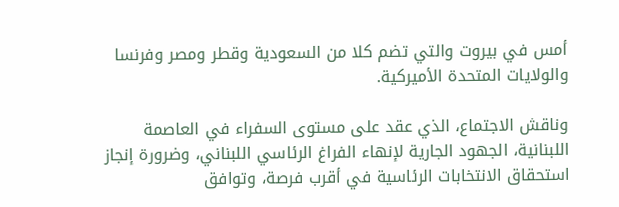أمس في بيروت والتي تضم كلا من السعودية وقطر ومصر وفرنسا والولايات المتحدة الأميركية.

وناقش الاجتماع، الذي عقد على مستوى السفراء في العاصمة اللبنانية، الجهود الجارية لإنهاء الفراغ الرئاسي اللبناني، وضرورة إنجاز استحقاق الانتخابات الرئاسية في أقرب فرصة، وتوافق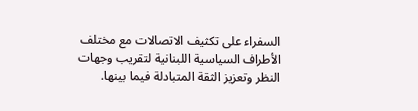السفراء على تكثيف الاتصالات مع مختلف الأطراف السياسية اللبنانية لتقريب وجهات النظر وتعزيز الثقة المتبادلة فيما بينها.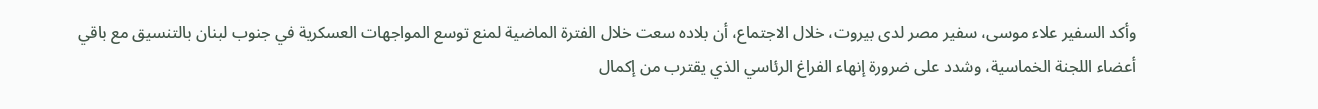وأكد السفير علاء موسى، سفير مصر لدى بيروت، خلال الاجتماع، أن بلاده سعت خلال الفترة الماضية لمنع توسع المواجهات العسكرية في جنوب لبنان بالتنسيق مع باقي أعضاء اللجنة الخماسية، وشدد على ضرورة إنهاء الفراغ الرئاسي الذي يقترب من إكمال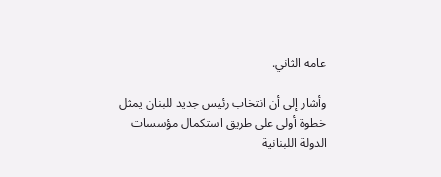عامه الثاني.

وأشار إلى أن انتخاب رئيس جديد للبنان يمثل خطوة أولى على طريق استكمال مؤسسات الدولة اللبنانية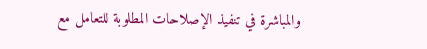والمباشرة في تنفيذ الإصلاحات المطلوبة للتعامل مع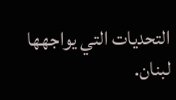التحديات التي يواجهها لبنان.